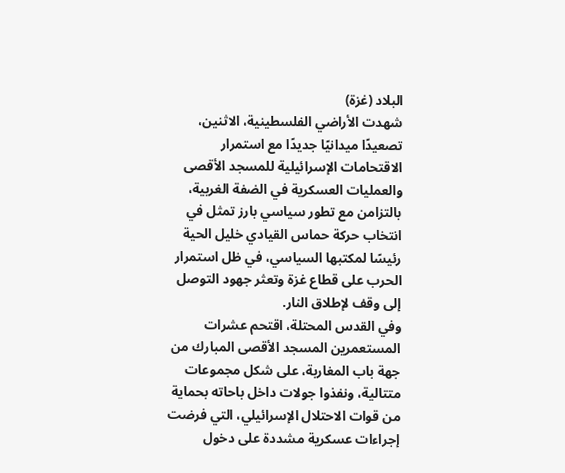البلاد (غزة)
شهدت الأراضي الفلسطينية، الاثنين، تصعيدًا ميدانيًا جديدًا مع استمرار الاقتحامات الإسرائيلية للمسجد الأقصى والعمليات العسكرية في الضفة الغربية، بالتزامن مع تطور سياسي بارز تمثل في انتخاب حركة حماس القيادي خليل الحية رئيسًا لمكتبها السياسي، في ظل استمرار الحرب على قطاع غزة وتعثر جهود التوصل إلى وقف لإطلاق النار.
وفي القدس المحتلة، اقتحم عشرات المستعمرين المسجد الأقصى المبارك من جهة باب المغاربة، على شكل مجموعات متتالية، ونفذوا جولات داخل باحاته بحماية من قوات الاحتلال الإسرائيلي، التي فرضت إجراءات عسكرية مشددة على دخول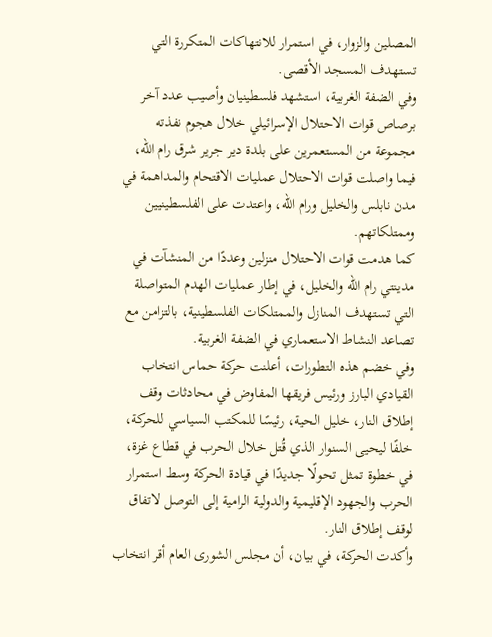المصلين والزوار، في استمرار للانتهاكات المتكررة التي تستهدف المسجد الأقصى.
وفي الضفة الغربية، استشهد فلسطينيان وأصيب عدد آخر برصاص قوات الاحتلال الإسرائيلي خلال هجوم نفذته مجموعة من المستعمرين على بلدة دير جرير شرق رام الله، فيما واصلت قوات الاحتلال عمليات الاقتحام والمداهمة في مدن نابلس والخليل ورام الله، واعتدت على الفلسطينيين وممتلكاتهم.
كما هدمت قوات الاحتلال منزلين وعددًا من المنشآت في مدينتي رام الله والخليل، في إطار عمليات الهدم المتواصلة التي تستهدف المنازل والممتلكات الفلسطينية، بالتزامن مع تصاعد النشاط الاستعماري في الضفة الغربية.
وفي خضم هذه التطورات، أعلنت حركة حماس انتخاب القيادي البارز ورئيس فريقها المفاوض في محادثات وقف إطلاق النار، خليل الحية، رئيسًا للمكتب السياسي للحركة، خلفًا ليحيى السنوار الذي قُتل خلال الحرب في قطاع غزة، في خطوة تمثل تحولًا جديدًا في قيادة الحركة وسط استمرار الحرب والجهود الإقليمية والدولية الرامية إلى التوصل لاتفاق لوقف إطلاق النار.
وأكدت الحركة، في بيان، أن مجلس الشورى العام أقر انتخاب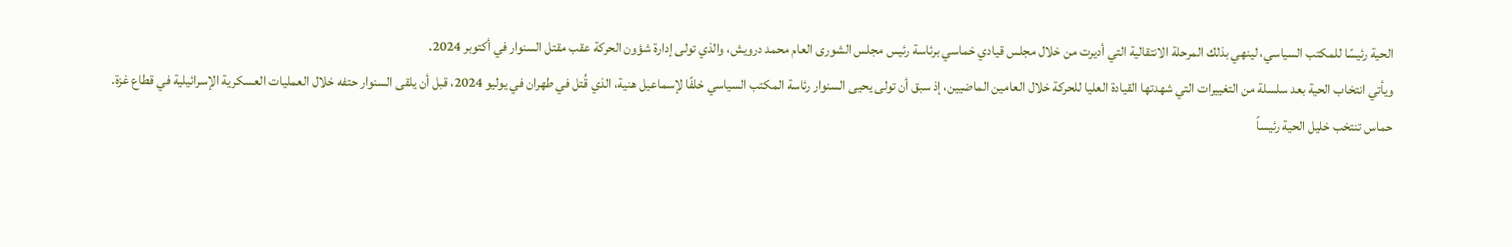الحية رئيسًا للمكتب السياسي، لينهي بذلك المرحلة الانتقالية التي أديرت من خلال مجلس قيادي خماسي برئاسة رئيس مجلس الشورى العام محمد درويش، والذي تولى إدارة شؤون الحركة عقب مقتل السنوار في أكتوبر 2024.
ويأتي انتخاب الحية بعد سلسلة من التغييرات التي شهدتها القيادة العليا للحركة خلال العامين الماضيين، إذ سبق أن تولى يحيى السنوار رئاسة المكتب السياسي خلفًا لإسماعيل هنية، الذي قُتل في طهران في يوليو 2024، قبل أن يلقى السنوار حتفه خلال العمليات العسكرية الإسرائيلية في قطاع غزة.
حماس تنتخب خليل الحية رئيساً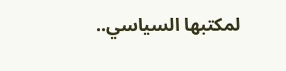لمكتبها السياسي..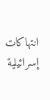انتهاكات إسرائيلية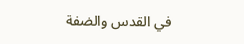في القدس والضفة